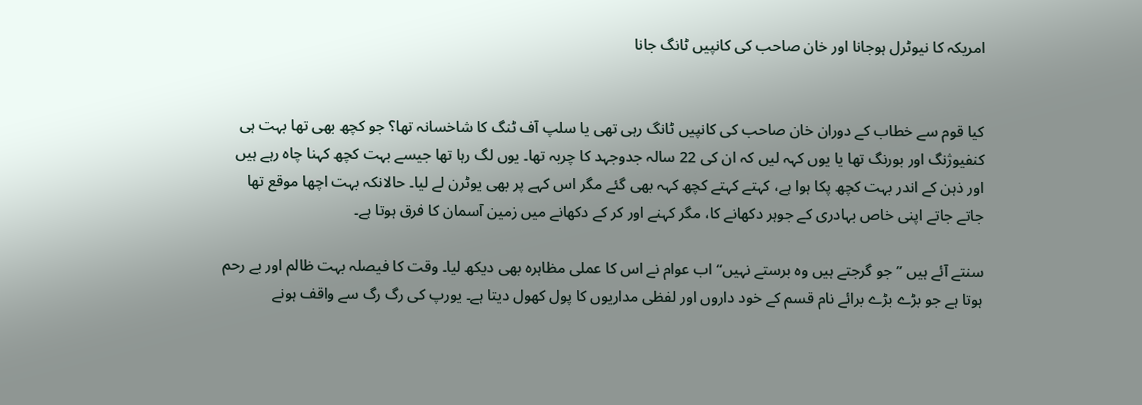امریکہ کا نیوٹرل ہوجانا اور خان صاحب کی کانپیں ٹانگ جانا


کیا قوم سے خطاب کے دوران خان صاحب کی کانپیں ٹانگ رہی تھی یا سلپ آف ٹنگ کا شاخسانہ تھا؟ جو کچھ بھی تھا بہت ہی کنفیوژنگ اور بورنگ تھا یا یوں کہہ لیں کہ ان کی 22 سالہ جدوجہد کا چربہ تھا۔ یوں لگ رہا تھا جیسے بہت کچھ کہنا چاہ رہے ہیں اور ذہن کے اندر بہت کچھ پکا ہوا ہے، کہتے کہتے کچھ کہہ بھی گئے مگر اس کہے پر بھی یوٹرن لے لیا۔ حالانکہ بہت اچھا موقع تھا جاتے جاتے اپنی خاص بہادری کے جوہر دکھانے کا، مگر کہنے اور کر کے دکھانے میں زمین آسمان کا فرق ہوتا ہے۔

سنتے آئے ہیں ”جو گرجتے ہیں وہ برستے نہیں“ اب عوام نے اس کا عملی مظاہرہ بھی دیکھ لیا۔ وقت کا فیصلہ بہت ظالم اور بے رحم ہوتا ہے جو بڑے بڑے برائے نام قسم کے خود داروں اور لفظی مداریوں کا پول کھول دیتا ہے۔ یورپ کی رگ رگ سے واقف ہونے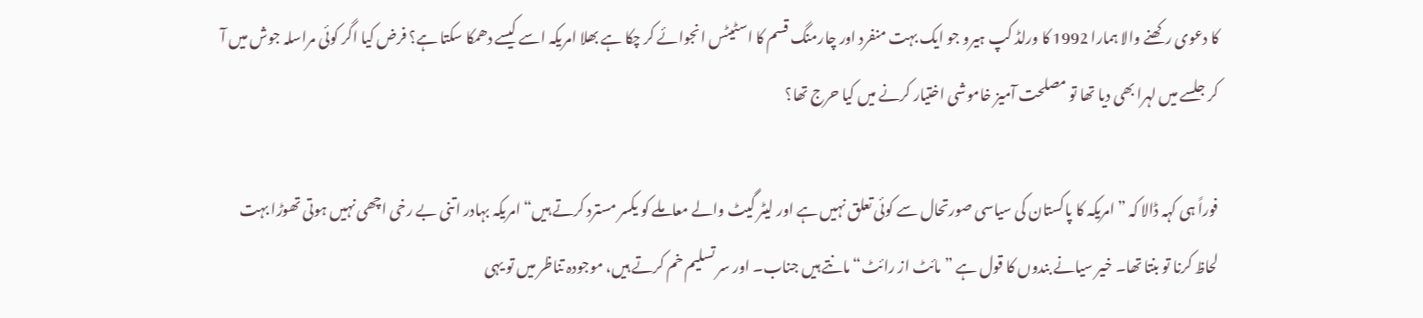کا دعوی رکھنے والا ہمارا 1992 کا ورلڈ کپ ہیرو جو ایک بہت منفرد اور چارمنگ قسم کا اسٹیٹس انجوائے کر چکا ہے بھلا امریکہ اسے کیسے دھمکا سکتا ہے؟ فرض کیا اگر کوئی مراسلہ جوش میں آ کر جلسے میں لہرا بھی دیا تھا تو مصلحت آمیز خاموشی اختیار کرنے میں کیا حرج تھا؟

فوراً ہی کہہ ڈالا کہ ”امریکہ کا پاکستان کی سیاسی صورتحال سے کوئی تعلق نہیں ہے اور لیٹر گیٹ والے معاملے کو یکسر مسترد کرتے ہیں“ امریکہ بہادر اتنی بے رخی اچھی نہیں ہوتی تھوڑا بہت لحاظ کرنا تو بنتا تھا۔ خیر سیانے بندوں کا قول ہے ”مائٹ از رائٹ“ مانتے ہیں جناب۔ اور سر تسلیم خم کرتے ہیں، موجودہ تناظر میں تو یہی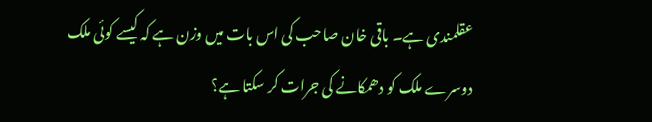عقلمندی ہے۔ باقی خان صاحب کی اس بات میں وزن ہے کہ کیسے کوئی ملک دوسرے ملک کو دھمکانے کی جرات کر سکتا ہے؟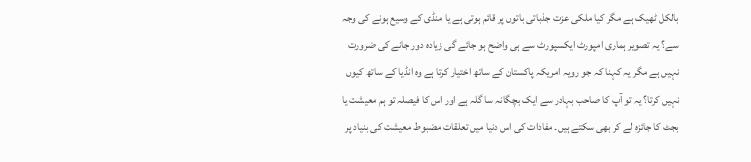بالکل ٹھیک ہے مگر کیا ملکی عزت جذباتی باتوں پر قائم ہوتی ہے یا منڈی کے وسیع ہونے کی وجہ سے؟ یہ تصویر ہماری امپورٹ ایکسپورٹ سے ہی واضح ہو جائے گی زیادہ دور جانے کی ضرورت نہیں ہے مگر یہ کہنا کہ جو رویہ امریکہ پاکستان کے ساتھ اختیار کرتا ہے وہ انڈیا کے ساتھ کیوں نہیں کرتا؟ یہ تو آپ کا صاحب بہادر سے ایک بچگانہ سا گلہ ہے اور اس کا فیصلہ تو ہم معیشت یا بجٹ کا جائزہ لے کر بھی سکتے ہیں۔ مفادات کی اس دنیا میں تعلقات مضبوط معیشت کی بنیاد پر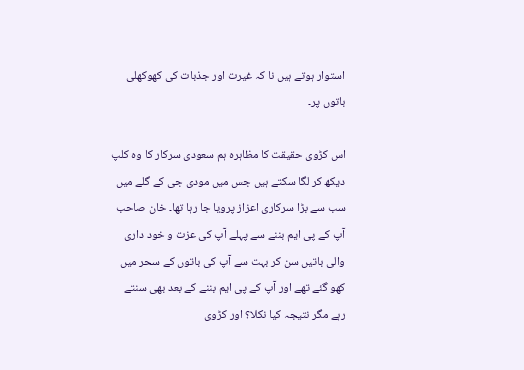استوار ہوتے ہیں نا کہ غیرت اور جذبات کی کھوکھلی باتوں پر۔

اس کڑوی حقیقت کا مظاہرہ ہم سعودی سرکار کا وہ کلپ دیکھ کر لگا سکتے ہیں جس میں مودی جی کے گلے میں سب سے بڑا سرکاری اعزاز پرویا جا رہا تھا۔ خان صاحب آپ کے پی ایم بننے سے پہلے آپ کی عزت و خود داری والی باتیں سن کر بہت سے آپ کی باتوں کے سحر میں کھو گئے تھے اور آپ کے پی ایم بننے کے بعد بھی سنتے رہے مگر نتیجہ کیا نکلا؟ اور کڑوی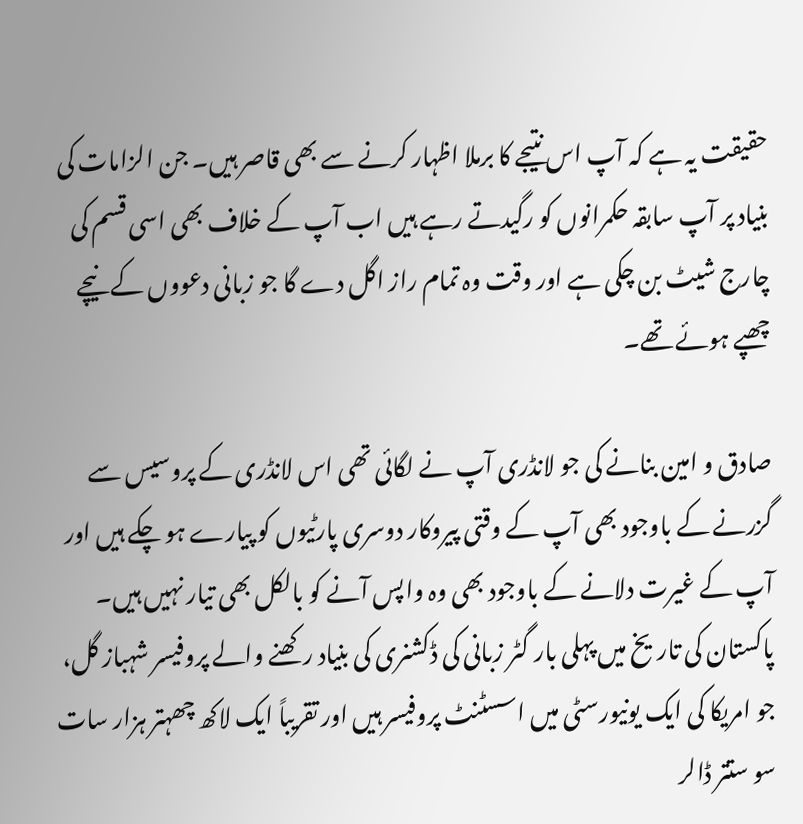حقیقت یہ ہے کہ آپ اس نتیجے کا برملا اظہار کرنے سے بھی قاصر ہیں۔ جن الزامات کی بنیاد پر آپ سابقہ حکمرانوں کو رگیدتے رہے ہیں اب آپ کے خلاف بھی اسی قسم کی چارج شیٹ بن چکی ہے اور وقت وہ تمام راز اگل دے گا جو زبانی دعووں کے نیچے چھپے ہوئے تھے۔

صادق و امین بنانے کی جو لانڈری آپ نے لگائی تھی اس لانڈری کے پروسیس سے گزرنے کے باوجود بھی آپ کے وقتی پیروکار دوسری پارٹیوں کو پیارے ہو چکے ہیں اور آپ کے غیرت دلانے کے باوجود بھی وہ واپس آنے کو بالکل بھی تیار نہیں ہیں۔ پاکستان کی تاریخ میں پہلی بار گٹر زبانی کی ڈکشنری کی بنیاد رکھنے والے پروفیسر شہباز گل، جو امریکا کی ایک یونیورسٹی میں اسسٹنٹ پروفیسر ہیں اور تقریباً ایک لاکھ چھہتر ہزار سات سو ستتر ڈالر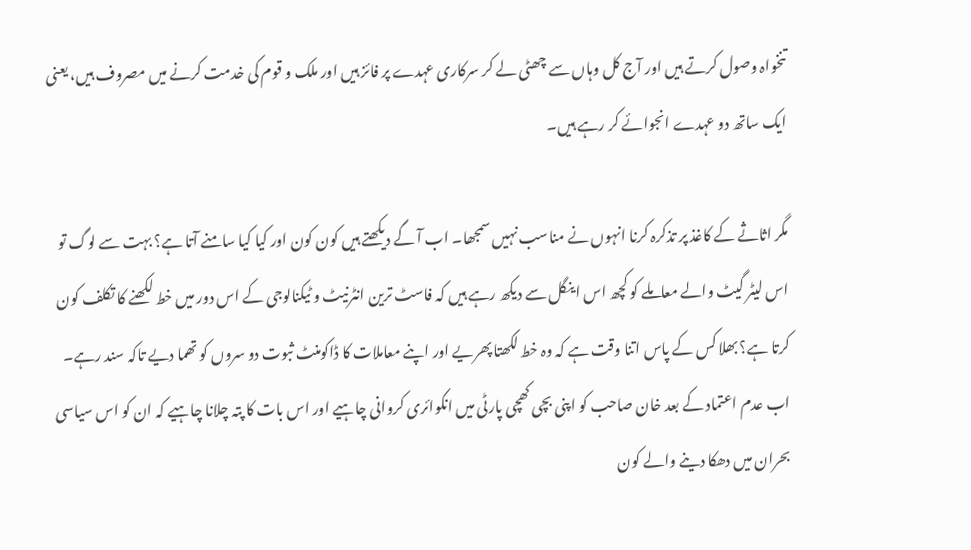تنخواہ وصول کرتے ہیں اور آج کل وہاں سے چھٹی لے کر سرکاری عہدے پر فائز ہیں اور ملک و قوم کی خدمت کرنے میں مصروف ہیں، یعنی ایک ساتھ دو عہدے انجوائے کر رہے ہیں۔

مگر اثاثے کے کاغذ پر تذکرہ کرنا انہوں نے مناسب نہیں سمجھا۔ اب آ گے دیکھتے ہیں کون کون اور کیا کیا سامنے آتا ہے؟ بہت سے لوگ تو اس لیٹر گیٹ والے معاملے کو کچھ اس اینگل سے دیکھ رہے ہیں کہ فاسٹ ترین انٹرنیٹ و ٹیکنالوجی کے اس دور میں خط لکھنے کا تکلف کون کرتا ہے؟ بھلا کس کے پاس اتنا وقت ہے کہ وہ خط لکھتا پھریے اور اپنے معاملات کا ڈاکومنٹ ثبوت دو سروں کو تھما دیے تاکہ سند رہے۔ اب عدم اعتماد کے بعد خان صاحب کو اپنی بچی کھچی پارٹی میں انکوائری کروانی چاہیے اور اس بات کا پتہ چلانا چاہیے کہ ان کو اس سیاسی بحران میں دھکا دینے والے کون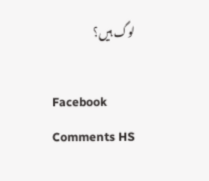لوگ ہیں؟

Facebook Comments HS